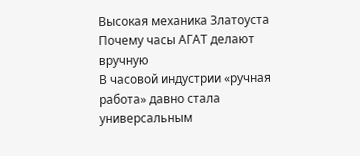Высокая механика Златоуста
Почему часы АГАТ делают вручную
В часовой индустрии «ручная работа» давно стала универсальным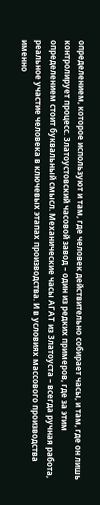определением, которое используют и там, где человек действительно собирает часы, и там, где он лишь контролирует процесс. Златоустовский часовой завод – один из редких примеров, где за этим определением стоит буквальный смысл. Механические часы АГАТ из Златоуста – всегда ручная работа, реальное участие человека в ключевых этапах производства. И в условиях массового производства именно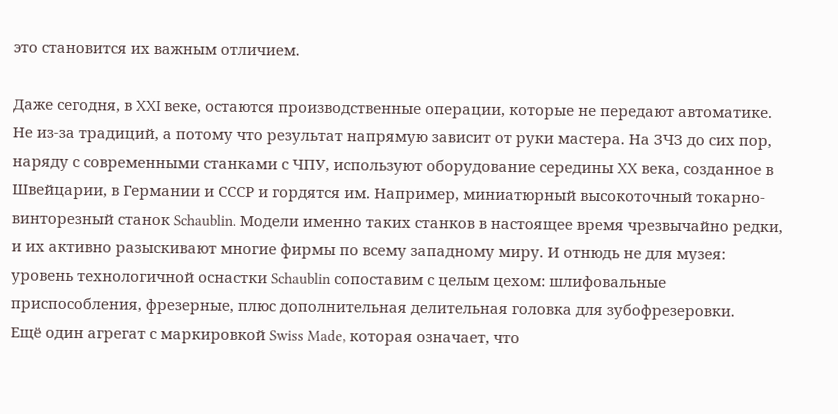это становится их важным отличием.

Даже сегодня, в XXI веке, остаются производственные операции, которые не передают автоматике. Не из-за традиций, а потому что результат напрямую зависит от руки мастера. На ЗЧЗ до сих пор, наряду с современными станками с ЧПУ, используют оборудование середины XX века, созданное в Швейцарии, в Германии и СССР и гордятся им. Например, миниатюрный высокоточный токарно-винторезный станок Schaublin. Модели именно таких станков в настоящее время чрезвычайно редки, и их активно разыскивают многие фирмы по всему западному миру. И отнюдь не для музея: уровень технологичной оснастки Schaublin сопоставим с целым цехом: шлифовальные приспособления, фрезерные, плюс дополнительная делительная головка для зубофрезеровки.
Ещё один агрегат с маркировкой Swiss Made, которая означает, что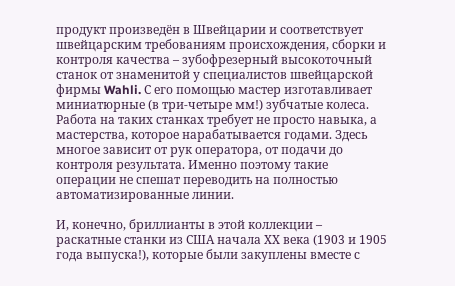продукт произведён в Швейцарии и соответствует швейцарским требованиям происхождения, сборки и контроля качества – зубофрезерный высокоточный станок от знаменитой у специалистов швейцарской фирмы Wahli. С его помощью мастер изготавливает миниатюрные (в три-четыре мм!) зубчатые колеса.
Работа на таких станках требует не просто навыка, а мастерства, которое нарабатывается годами. Здесь многое зависит от рук оператора, от подачи до контроля результата. Именно поэтому такие операции не спешат переводить на полностью автоматизированные линии.

И, конечно, бриллианты в этой коллекции – раскатные станки из США начала ХХ века (1903 и 1905 года выпуска!), которые были закуплены вместе с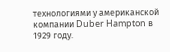технологиями у американской компании Duber Hampton в 1929 году.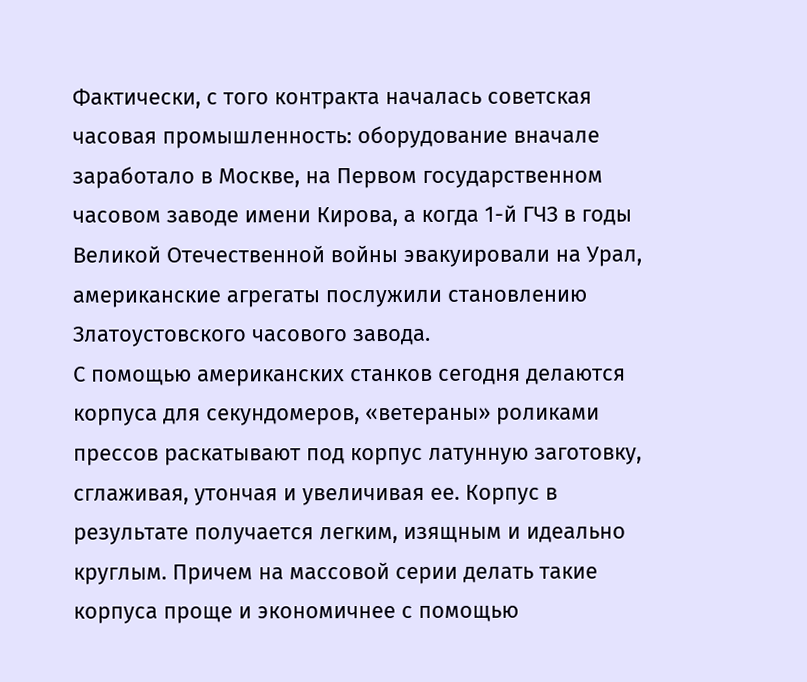Фактически, с того контракта началась советская часовая промышленность: оборудование вначале заработало в Москве, на Первом государственном часовом заводе имени Кирова, а когда 1-й ГЧЗ в годы Великой Отечественной войны эвакуировали на Урал, американские агрегаты послужили становлению Златоустовского часового завода.
С помощью американских станков сегодня делаются корпуса для секундомеров, «ветераны» роликами прессов раскатывают под корпус латунную заготовку, сглаживая, утончая и увеличивая ее. Корпус в результате получается легким, изящным и идеально круглым. Причем на массовой серии делать такие корпуса проще и экономичнее с помощью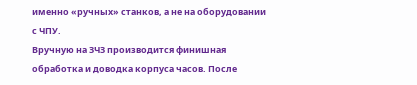именно «ручных» станков, а не на оборудовании с ЧПУ.
Вручную на ЗЧЗ производится финишная обработка и доводка корпуса часов. После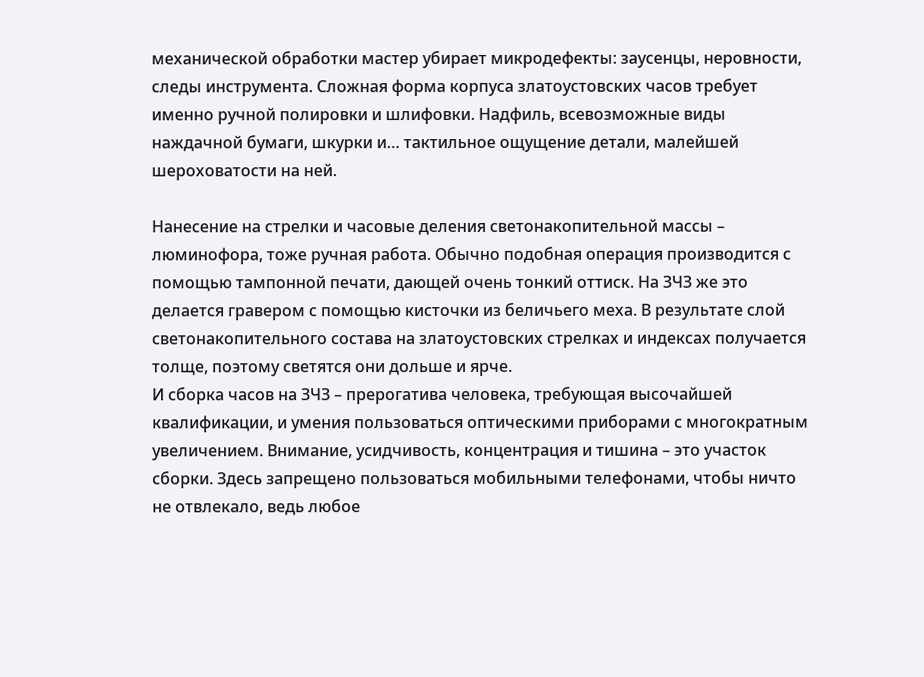механической обработки мастер убирает микродефекты: заусенцы, неровности, следы инструмента. Сложная форма корпуса златоустовских часов требует именно ручной полировки и шлифовки. Надфиль, всевозможные виды наждачной бумаги, шкурки и… тактильное ощущение детали, малейшей шероховатости на ней.

Нанесение на стрелки и часовые деления светонакопительной массы – люминофора, тоже ручная работа. Обычно подобная операция производится с помощью тампонной печати, дающей очень тонкий оттиск. На ЗЧЗ же это делается гравером с помощью кисточки из беличьего меха. В результате слой светонакопительного состава на златоустовских стрелках и индексах получается толще, поэтому светятся они дольше и ярче.
И сборка часов на ЗЧЗ – прерогатива человека, требующая высочайшей квалификации, и умения пользоваться оптическими приборами с многократным увеличением. Внимание, усидчивость, концентрация и тишина – это участок сборки. Здесь запрещено пользоваться мобильными телефонами, чтобы ничто не отвлекало, ведь любое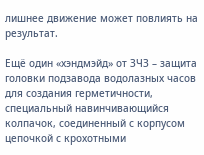лишнее движение может повлиять на результат.

Ещё один «хэндмэйд» от ЗЧЗ – защита головки подзавода водолазных часов для создания герметичности, специальный навинчивающийся колпачок, соединенный с корпусом цепочкой с крохотными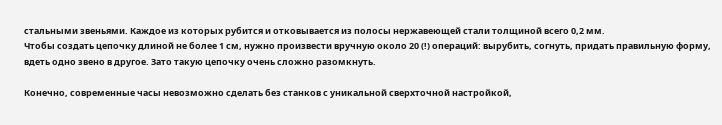стальными звеньями. Каждое из которых рубится и отковывается из полосы нержавеющей стали толщиной всего 0,2 мм.
Чтобы создать цепочку длиной не более 1 см, нужно произвести вручную около 20 (!) операций: вырубить, согнуть, придать правильную форму, вдеть одно звено в другое. Зато такую цепочку очень сложно разомкнуть.

Конечно, современные часы невозможно сделать без станков с уникальной сверхточной настройкой,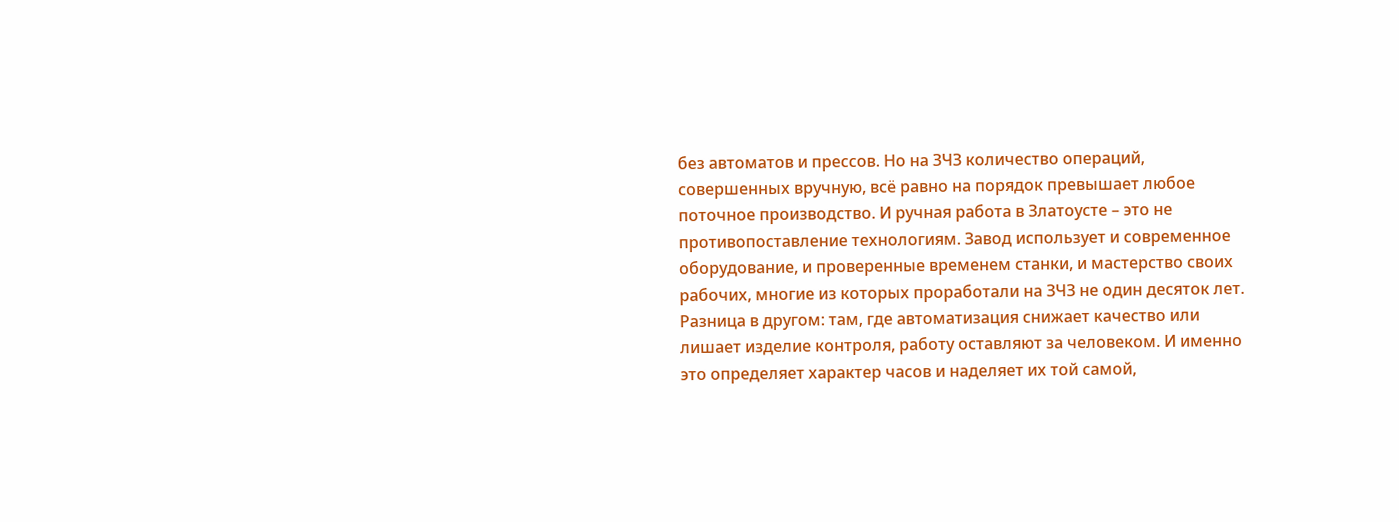без автоматов и прессов. Но на ЗЧЗ количество операций, совершенных вручную, всё равно на порядок превышает любое поточное производство. И ручная работа в Златоусте – это не противопоставление технологиям. Завод использует и современное оборудование, и проверенные временем станки, и мастерство своих рабочих, многие из которых проработали на ЗЧЗ не один десяток лет.
Разница в другом: там, где автоматизация снижает качество или лишает изделие контроля, работу оставляют за человеком. И именно это определяет характер часов и наделяет их той самой,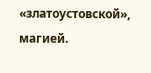«златоустовской», магией.